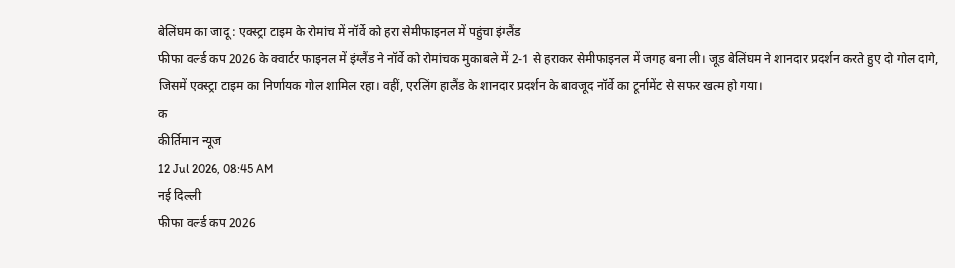बेलिंघम का जादू : एक्स्ट्रा टाइम के रोमांच में नॉर्वे को हरा सेमीफाइनल में पहुंचा इंग्लैंड
फीफा वर्ल्ड कप 2026 के क्वार्टर फाइनल में इंग्लैंड ने नॉर्वे को रोमांचक मुकाबले में 2-1 से हराकर सेमीफाइनल में जगह बना ली। जूड बेलिंघम ने शानदार प्रदर्शन करते हुए दो गोल दागे, जिसमें एक्स्ट्रा टाइम का निर्णायक गोल शामिल रहा। वहीं, एरलिंग हालैंड के शानदार प्रदर्शन के बावजूद नॉर्वे का टूर्नामेंट से सफर खत्म हो गया।
क
कीर्तिमान न्यूज
12 Jul 2026, 08:45 AM
नई दिल्ली
फीफा वर्ल्ड कप 2026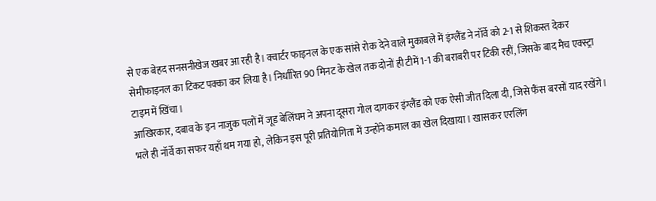से एक बेहद सनसनीखेज खबर आ रही है। क्वार्टर फाइनल के एक सांसे रोक देने वाले मुकाबले में इंग्लैंड ने नॉर्वे को 2-1 से शिकस्त देकर सेमीफाइनल का टिकट पक्का कर लिया है। निर्धारित 90 मिनट के खेल तक दोनों ही टीमें 1-1 की बराबरी पर टिकी रहीं, जिसके बाद मैच एक्स्ट्रा टाइम में खिंचा।
आखिरकार, दबाव के इन नाजुक पलों में जूड बेलिंघम ने अपना दूसरा गोल दागकर इंग्लैंड को एक ऐसी जीत दिला दी, जिसे फैंस बरसों याद रखेंगे। भले ही नॉर्वे का सफर यहाँ थम गया हो, लेकिन इस पूरी प्रतियोगिता में उन्होंने कमाल का खेल दिखाया। खासकर एरलिंग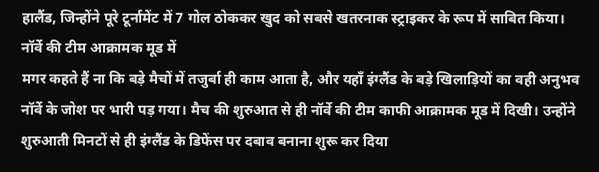हालैंड, जिन्होंने पूरे टूर्नामेंट में 7 गोल ठोककर खुद को सबसे खतरनाक स्ट्राइकर के रूप में साबित किया।
नॉर्वे की टीम आक्रामक मूड में
मगर कहते हैं ना कि बड़े मैचों में तजुर्बा ही काम आता है, और यहाँ इंग्लैंड के बड़े खिलाड़ियों का वही अनुभव नॉर्वे के जोश पर भारी पड़ गया। मैच की शुरुआत से ही नॉर्वे की टीम काफी आक्रामक मूड में दिखी। उन्होंने शुरुआती मिनटों से ही इंग्लैंड के डिफेंस पर दबाव बनाना शुरू कर दिया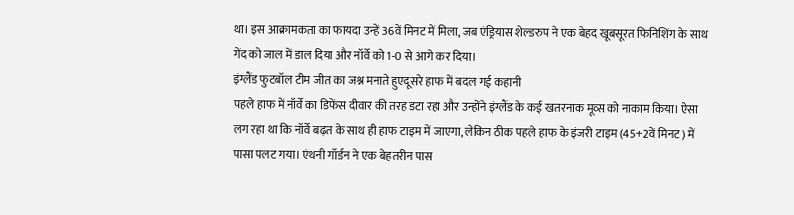था। इस आक्रामकता का फायदा उन्हें 36वें मिनट में मिला, जब एंड्रियास शेल्डरुप ने एक बेहद खूबसूरत फिनिशिंग के साथ गेंद को जाल में डाल दिया और नॉर्वे को 1-0 से आगे कर दिया।
इंग्लैंड फुटबॉल टीम जीत का जश्न मनाते हुएदूसरे हाफ में बदल गई कहानी
पहले हाफ में नॉर्वे का डिफेंस दीवार की तरह डटा रहा और उन्होंने इंग्लैंड के कई खतरनाक मूव्स को नाकाम किया। ऐसा लग रहा था कि नॉर्वे बढ़त के साथ ही हाफ टाइम में जाएगा, लेकिन ठीक पहले हाफ के इंजरी टाइम (45+2वें मिनट) में पासा पलट गया। एंथनी गॉर्डन ने एक बेहतरीन पास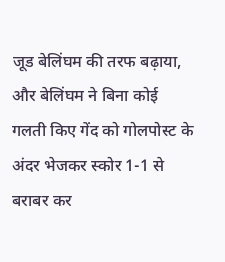जूड बेलिंघम की तरफ बढ़ाया, और बेलिंघम ने बिना कोई गलती किए गेंद को गोलपोस्ट के अंदर भेजकर स्कोर 1-1 से बराबर कर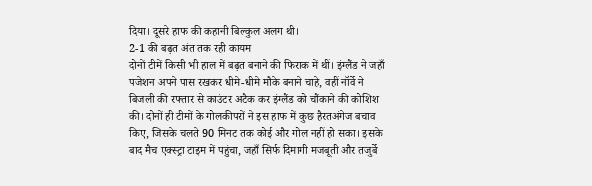दिया। दूसरे हाफ की कहानी बिल्कुल अलग थी।
2-1 की बढ़त अंत तक रही कायम
दोनों टीमें किसी भी हाल में बढ़त बनाने की फिराक में थीं। इंग्लैंड ने जहाँ पजेशन अपने पास रखकर धीमे-धीमे मौके बनाने चाहे, वहीं नॉर्वे ने बिजली की रफ्तार से काउंटर अटैक कर इंग्लैंड को चौंकाने की कोशिश की। दोनों ही टीमों के गोलकीपरों ने इस हाफ में कुछ हैरतअंगेज बचाव किए, जिसके चलते 90 मिनट तक कोई और गोल नहीं हो सका। इसके बाद मैच एक्स्ट्रा टाइम में पहुंचा, जहाँ सिर्फ दिमागी मजबूती और तजुर्बे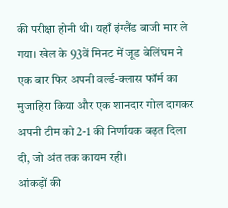की परीक्षा होनी थी। यहाँ इंग्लैंड बाजी मार ले गया। खेल के 93वें मिनट में जूड बेलिंघम ने एक बार फिर अपनी वर्ल्ड-क्लास फॉर्म का मुजाहिरा किया और एक शानदार गोल दागकर अपनी टीम को 2-1 की निर्णायक बढ़त दिला दी, जो अंत तक कायम रही।
आंकड़ों की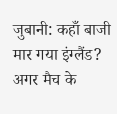जुबानी: कहाँ बाजी मार गया इंग्लैंड?
अगर मैच के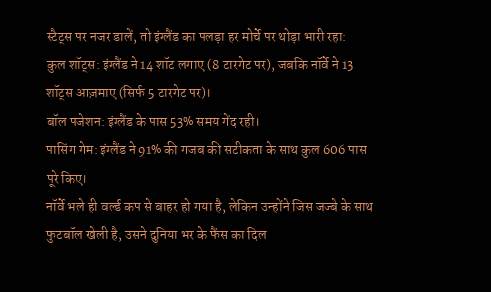स्टैट्स पर नजर डालें, तो इंग्लैंड का पलड़ा हर मोर्चे पर थोड़ा भारी रहा:
कुल शॉट्स: इंग्लैंड ने 14 शॉट लगाए (8 टारगेट पर), जबकि नॉर्वे ने 13 शॉट्स आज़माए (सिर्फ 5 टारगेट पर)।
बॉल पजेशन: इंग्लैंड के पास 53% समय गेंद रही।
पासिंग गेम: इंग्लैंड ने 91% की गजब की सटीकता के साथ कुल 606 पास पूरे किए।
नॉर्वे भले ही वर्ल्ड कप से बाहर हो गया है, लेकिन उन्होंने जिस जज्बे के साथ फुटबॉल खेली है, उसने दुनिया भर के फैंस का दिल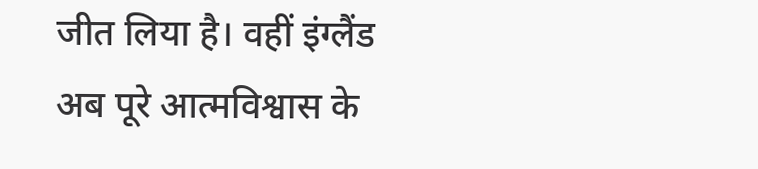जीत लिया है। वहीं इंग्लैंड अब पूरे आत्मविश्वास के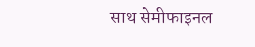साथ सेमीफाइनल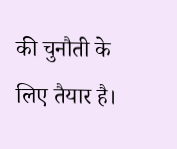की चुनौती के लिए तैयार है।